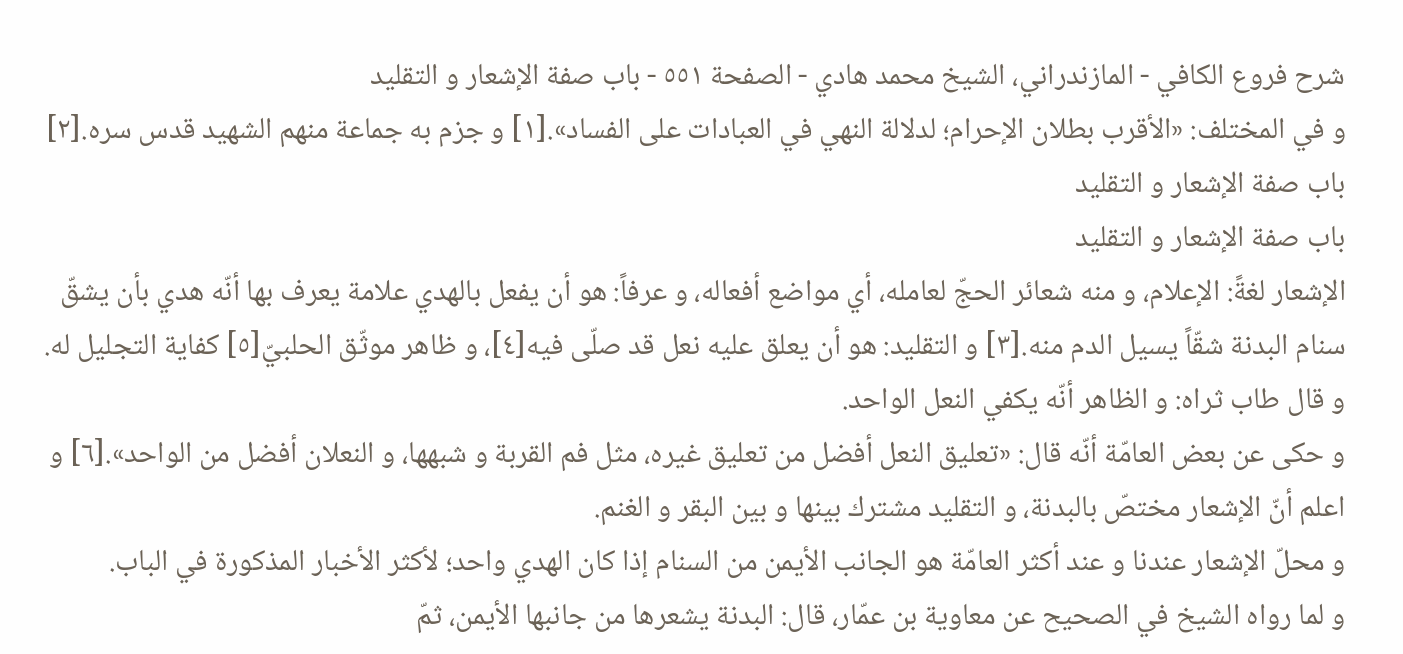شرح فروع الكافي - المازندراني، الشيخ محمد هادي - الصفحة ٥٥١ - باب صفة الإشعار و التقليد
و في المختلف: «الأقرب بطلان الإحرام؛ لدلالة النهي في العبادات على الفساد».[١] و جزم به جماعة منهم الشهيد قدس سره.[٢] باب صفة الإشعار و التقليد
باب صفة الإشعار و التقليد
الإشعار لغةً: الإعلام، و منه شعائر الحجّ لعامله، أي مواضع أفعاله، و عرفاً: هو أن يفعل بالهدي علامة يعرف بها أنّه هدي بأن يشقّ سنام البدنة شقّاً يسيل الدم منه.[٣] و التقليد: هو أن يعلق عليه نعل قد صلّى فيه[٤]، و ظاهر موثّق الحلبيّ[٥] كفاية التجليل له. و قال طاب ثراه: و الظاهر أنّه يكفي النعل الواحد.
و حكى عن بعض العامّة أنّه قال: «تعليق النعل أفضل من تعليق غيره، مثل فم القربة و شبهها، و النعلان أفضل من الواحد».[٦] و اعلم أنّ الإشعار مختصّ بالبدنة، و التقليد مشترك بينها و بين البقر و الغنم.
و محلّ الإشعار عندنا و عند أكثر العامّة هو الجانب الأيمن من السنام إذا كان الهدي واحد؛ لأكثر الأخبار المذكورة في الباب.
و لما رواه الشيخ في الصحيح عن معاوية بن عمّار، قال: البدنة يشعرها من جانبها الأيمن، ثمّ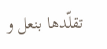تقلّدها بنعل و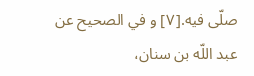صلّى فيه.[٧] و في الصحيح عن عبد اللّه بن سنان،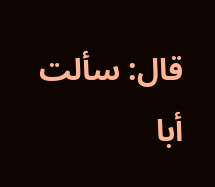قال: سألت أبا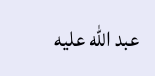عبد اللّه عليه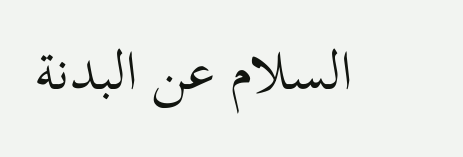السلام عن البدنة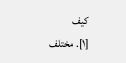كيف
[١]. مختلف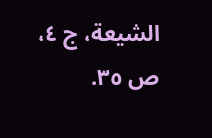الشيعة، ج ٤، ص ٣٥.